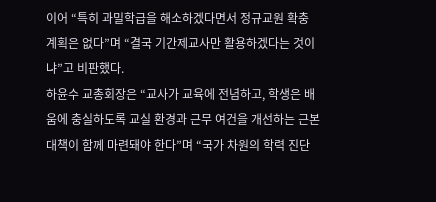이어 “특히 과밀학급을 해소하겠다면서 정규교원 확충 계획은 없다”며 “결국 기간제교사만 활용하겠다는 것이냐”고 비판했다.
하윤수 교총회장은 “교사가 교육에 전념하고, 학생은 배움에 충실하도록 교실 환경과 근무 여건을 개선하는 근본대책이 함께 마련돼야 한다”며 “국가 차원의 학력 진단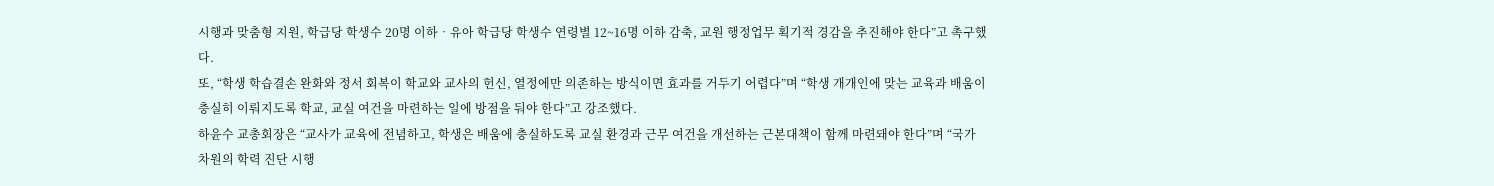시행과 맞춤형 지원, 학급당 학생수 20명 이하‧유아 학급당 학생수 연령별 12~16명 이하 감축, 교원 행정업무 획기적 경감을 추진해야 한다”고 촉구했다.
또, “학생 학습결손 완화와 정서 회복이 학교와 교사의 헌신, 열정에만 의존하는 방식이면 효과를 거두기 어렵다”며 “학생 개개인에 맞는 교육과 배움이 충실히 이뤄지도록 학교, 교실 여건을 마련하는 일에 방점을 둬야 한다”고 강조했다.
하윤수 교총회장은 “교사가 교육에 전념하고, 학생은 배움에 충실하도록 교실 환경과 근무 여건을 개선하는 근본대책이 함께 마련돼야 한다”며 “국가 차원의 학력 진단 시행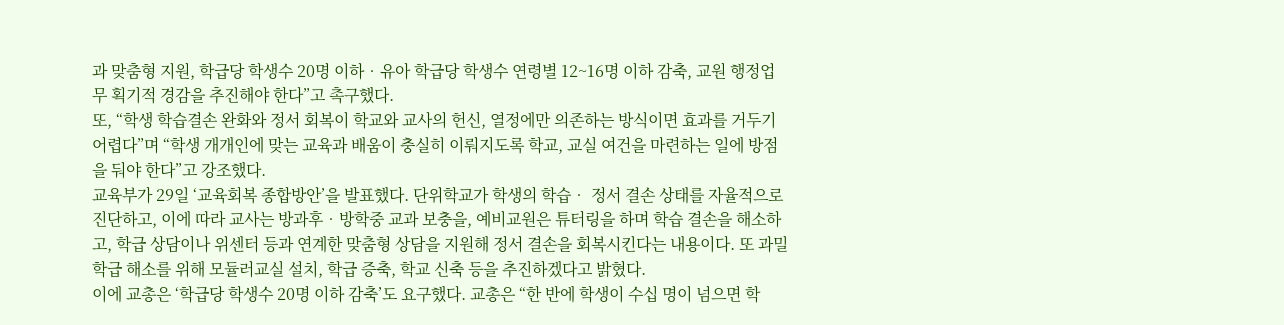과 맞춤형 지원, 학급당 학생수 20명 이하‧유아 학급당 학생수 연령별 12~16명 이하 감축, 교원 행정업무 획기적 경감을 추진해야 한다”고 촉구했다.
또, “학생 학습결손 완화와 정서 회복이 학교와 교사의 헌신, 열정에만 의존하는 방식이면 효과를 거두기 어렵다”며 “학생 개개인에 맞는 교육과 배움이 충실히 이뤄지도록 학교, 교실 여건을 마련하는 일에 방점을 둬야 한다”고 강조했다.
교육부가 29일 ‘교육회복 종합방안’을 발표했다. 단위학교가 학생의 학습‧ 정서 결손 상태를 자율적으로 진단하고, 이에 따라 교사는 방과후‧방학중 교과 보충을, 예비교원은 튜터링을 하며 학습 결손을 해소하고, 학급 상담이나 위센터 등과 연계한 맞춤형 상담을 지원해 정서 결손을 회복시킨다는 내용이다. 또 과밀학급 해소를 위해 모듈러교실 설치, 학급 증축, 학교 신축 등을 추진하겠다고 밝혔다.
이에 교총은 ‘학급당 학생수 20명 이하 감축’도 요구했다. 교총은 “한 반에 학생이 수십 명이 넘으면 학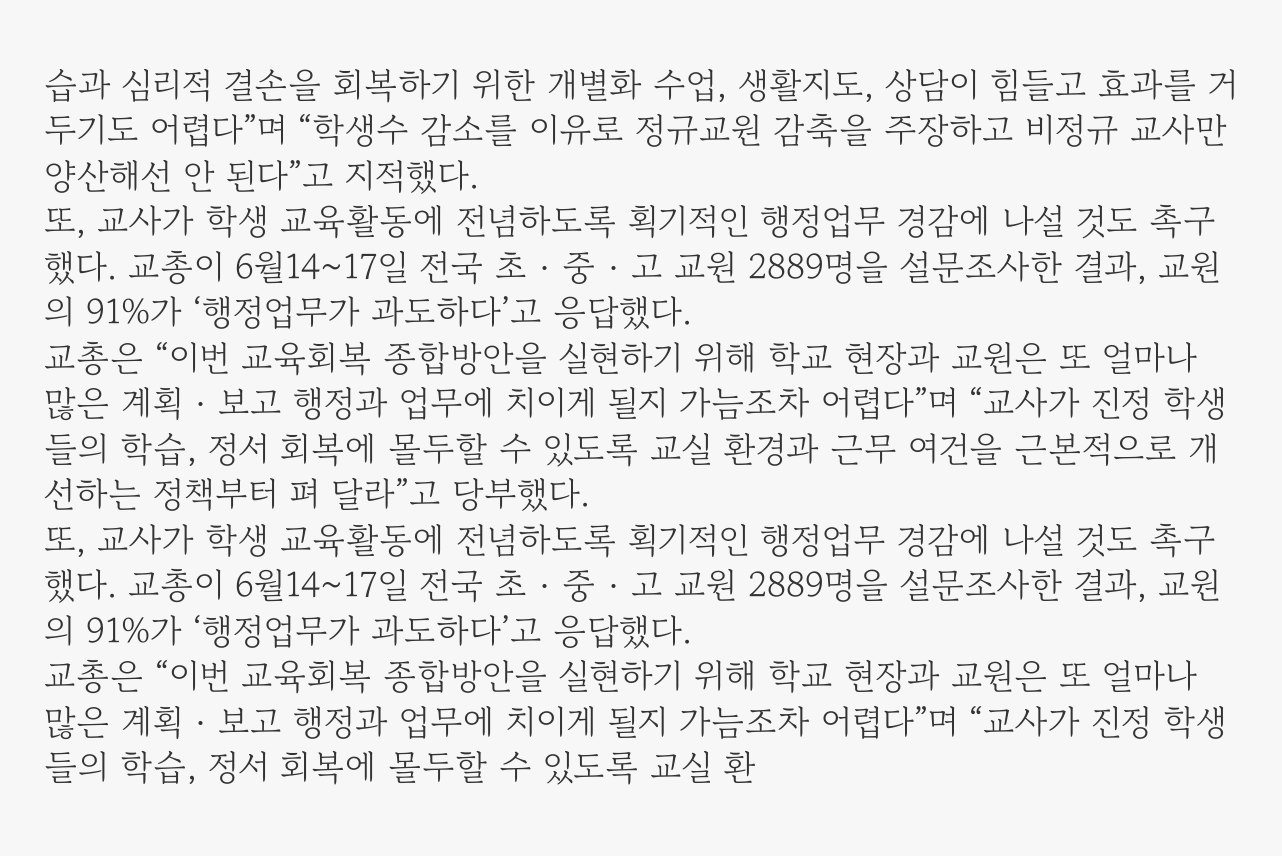습과 심리적 결손을 회복하기 위한 개별화 수업, 생활지도, 상담이 힘들고 효과를 거두기도 어렵다”며 “학생수 감소를 이유로 정규교원 감축을 주장하고 비정규 교사만 양산해선 안 된다”고 지적했다.
또, 교사가 학생 교육활동에 전념하도록 획기적인 행정업무 경감에 나설 것도 촉구했다. 교총이 6월14~17일 전국 초‧중‧고 교원 2889명을 설문조사한 결과, 교원의 91%가 ‘행정업무가 과도하다’고 응답했다.
교총은 “이번 교육회복 종합방안을 실현하기 위해 학교 현장과 교원은 또 얼마나 많은 계획‧보고 행정과 업무에 치이게 될지 가늠조차 어렵다”며 “교사가 진정 학생들의 학습, 정서 회복에 몰두할 수 있도록 교실 환경과 근무 여건을 근본적으로 개선하는 정책부터 펴 달라”고 당부했다.
또, 교사가 학생 교육활동에 전념하도록 획기적인 행정업무 경감에 나설 것도 촉구했다. 교총이 6월14~17일 전국 초‧중‧고 교원 2889명을 설문조사한 결과, 교원의 91%가 ‘행정업무가 과도하다’고 응답했다.
교총은 “이번 교육회복 종합방안을 실현하기 위해 학교 현장과 교원은 또 얼마나 많은 계획‧보고 행정과 업무에 치이게 될지 가늠조차 어렵다”며 “교사가 진정 학생들의 학습, 정서 회복에 몰두할 수 있도록 교실 환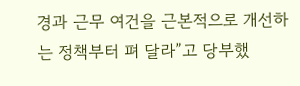경과 근무 여건을 근본적으로 개선하는 정책부터 펴 달라”고 당부했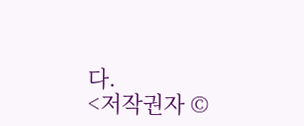다.
<저작권자 ©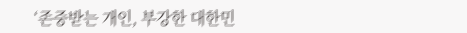‘존중받는 개인, 부강한 대한민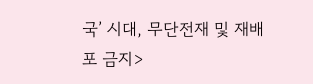국’ 시대, 무단전재 및 재배포 금지>